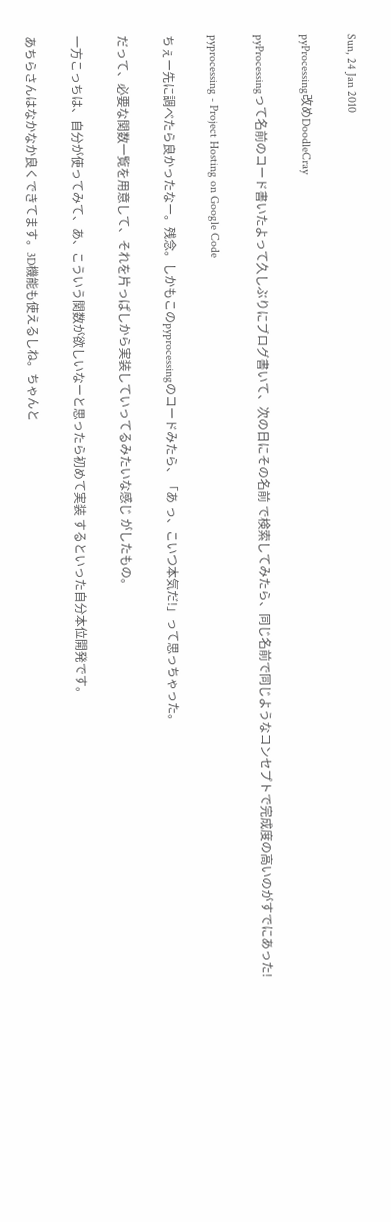Sun, 24 Jan 2010

pyProcessing改めDoodleCray

pyProcessingって名前のコード書いたよって久しぶりにブログ書いて、次の日にその名前 で検索してみたら、同じ名前で同じようなコンセプトで完成度の高いのがすでにあった!

pyprocessing - Project Hosting on Google Code

ちぇー先に調べたら良かったなー。残念。しかもこのpyprocessingのコードみたら、「あ っ、こいつ本気だ!」って思っちゃった。

だって、必要な関数一覧を用意して、それを片っぱしから実装していってるみたいな感じ がしたもの。

一方こっちは、自分が使ってみて、あ、こういう関数が欲しいなーと思ったら初めて実装 するといった自分本位開発です。

あちらさんはなかなか良くできてます。3D機能も使えるしね。ちゃんと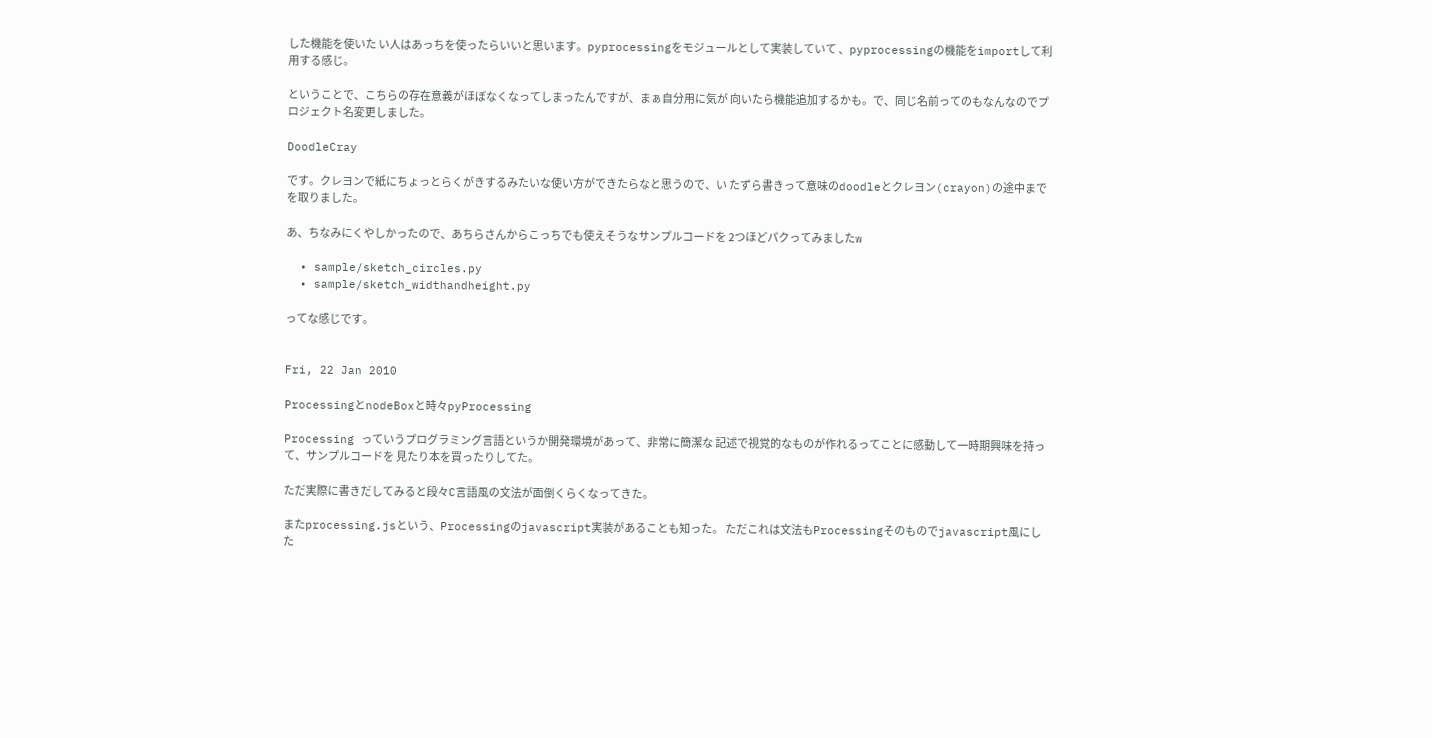した機能を使いた い人はあっちを使ったらいいと思います。pyprocessingをモジュールとして実装していて 、pyprocessingの機能をimportして利用する感じ。

ということで、こちらの存在意義がほぼなくなってしまったんですが、まぁ自分用に気が 向いたら機能追加するかも。で、同じ名前ってのもなんなのでプロジェクト名変更しました。

DoodleCray

です。クレヨンで紙にちょっとらくがきするみたいな使い方ができたらなと思うので、い たずら書きって意味のdoodleとクレヨン(crayon)の途中までを取りました。

あ、ちなみにくやしかったので、あちらさんからこっちでも使えそうなサンプルコードを 2つほどパクってみましたw

  • sample/sketch_circles.py
  • sample/sketch_widthandheight.py

ってな感じです。


Fri, 22 Jan 2010

ProcessingとnodeBoxと時々pyProcessing

Processing っていうプログラミング言語というか開発環境があって、非常に簡潔な 記述で視覚的なものが作れるってことに感動して一時期興味を持って、サンプルコードを 見たり本を買ったりしてた。

ただ実際に書きだしてみると段々C言語風の文法が面倒くらくなってきた。

またprocessing.jsという、Processingのjavascript実装があることも知った。 ただこれは文法もProcessingそのものでjavascript風にした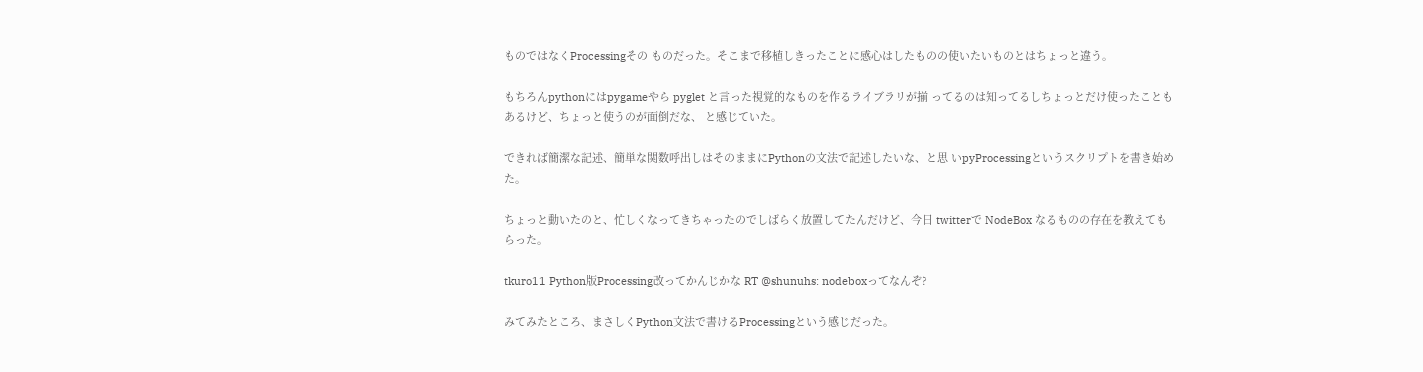ものではなくProcessingその ものだった。そこまで移植しきったことに感心はしたものの使いたいものとはちょっと違う。

もちろんpythonにはpygameやら pyglet と言った視覚的なものを作るライブラリが揃 ってるのは知ってるしちょっとだけ使ったこともあるけど、ちょっと使うのが面倒だな、 と感じていた。

できれば簡潔な記述、簡単な関数呼出しはそのままにPythonの文法で記述したいな、と思 いpyProcessingというスクリプトを書き始めた。

ちょっと動いたのと、忙しくなってきちゃったのでしばらく放置してたんだけど、今日 twitterで NodeBox なるものの存在を教えてもらった。

tkuro11 Python版Processing改ってかんじかな RT @shunuhs: nodeboxってなんぞ?

みてみたところ、まさしくPython文法で書けるProcessingという感じだった。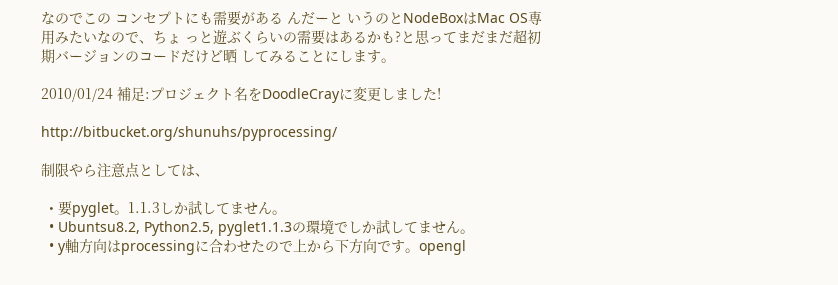なのでこの コンセプトにも需要がある んだーと いうのとNodeBoxはMac OS専用みたいなので、ちょ っと遊ぶくらいの需要はあるかも?と思ってまだまだ超初期バージョンのコードだけど晒 してみることにします。

2010/01/24 補足:プロジェクト名をDoodleCrayに変更しました!

http://bitbucket.org/shunuhs/pyprocessing/

制限やら注意点としては、

  • 要pyglet。1.1.3しか試してません。
  • Ubuntsu8.2, Python2.5, pyglet1.1.3の環境でしか試してません。
  • y軸方向はprocessingに合わせたので上から下方向です。opengl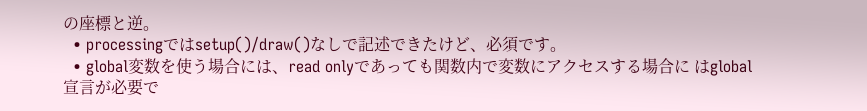の座標と逆。
  • processingではsetup()/draw()なしで記述できたけど、必須です。
  • global変数を使う場合には、read onlyであっても関数内で変数にアクセスする場合に はglobal宣言が必要で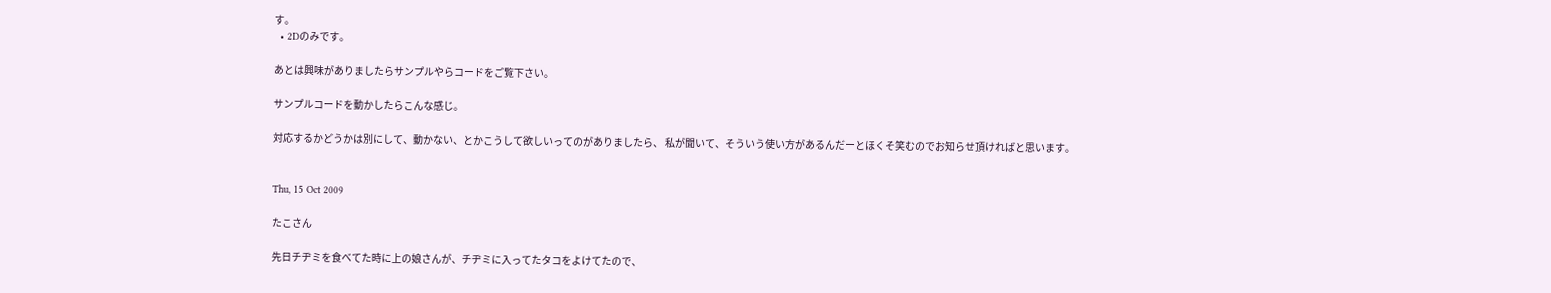す。
  • 2Dのみです。

あとは興味がありましたらサンプルやらコードをご覧下さい。

サンプルコードを動かしたらこんな感じ。

対応するかどうかは別にして、動かない、とかこうして欲しいってのがありましたら、 私が聞いて、そういう使い方があるんだーとほくそ笑むのでお知らせ頂ければと思います。


Thu, 15 Oct 2009

たこさん

先日チヂミを食べてた時に上の娘さんが、チヂミに入ってたタコをよけてたので、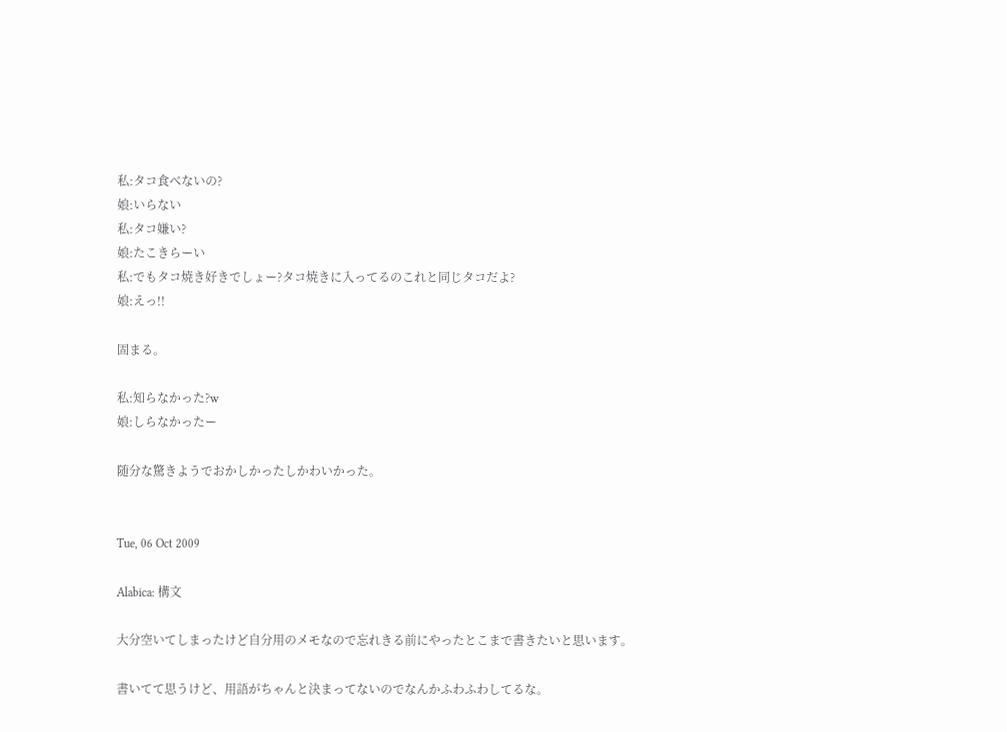私:タコ食べないの?
娘:いらない
私:タコ嫌い?
娘:たこきらーい
私:でもタコ焼き好きでしょー?タコ焼きに入ってるのこれと同じタコだよ?
娘:えっ!!

固まる。

私:知らなかった?w
娘:しらなかったー

随分な驚きようでおかしかったしかわいかった。


Tue, 06 Oct 2009

Alabica: 構文

大分空いてしまったけど自分用のメモなので忘れきる前にやったとこまで書きたいと思います。

書いてて思うけど、用語がちゃんと決まってないのでなんかふわふわしてるな。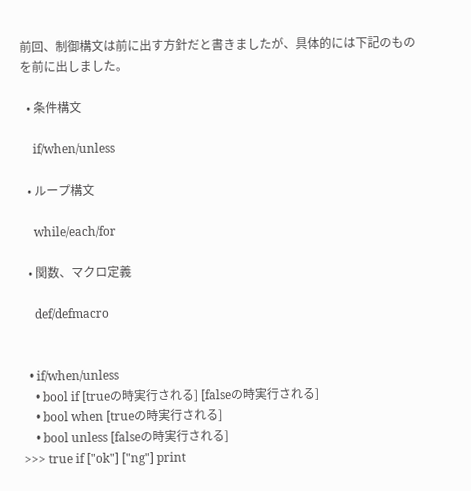前回、制御構文は前に出す方針だと書きましたが、具体的には下記のものを前に出しました。

  • 条件構文

    if/when/unless

  • ループ構文

    while/each/for

  • 関数、マクロ定義

    def/defmacro


  • if/when/unless
    • bool if [trueの時実行される] [falseの時実行される]
    • bool when [trueの時実行される]
    • bool unless [falseの時実行される]
>>> true if ["ok"] ["ng"] print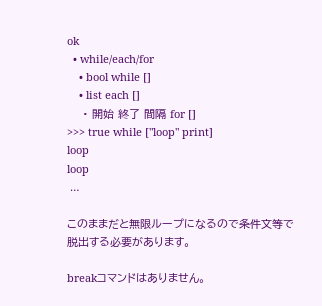ok
  • while/each/for
    • bool while []
    • list each []
    • 開始 終了 間隔 for []
>>> true while ["loop" print]
loop
loop
 …

このままだと無限ループになるので条件文等で脱出する必要があります。

breakコマンドはありません。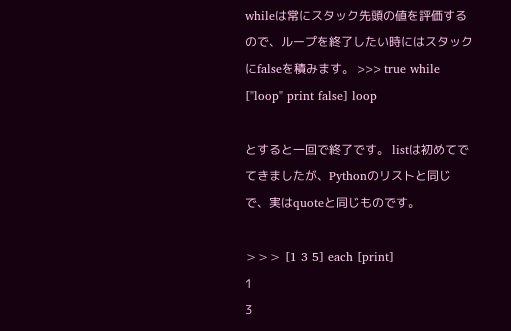whileは常にスタック先頭の値を評価するので、ループを終了したい時にはスタックにfalseを積みます。 >>> true while ["loop" print false] loop

とすると一回で終了です。 listは初めてでてきましたが、Pythonのリストと同じで、実はquoteと同じものです。

>>> [1 3 5] each [print]
1
3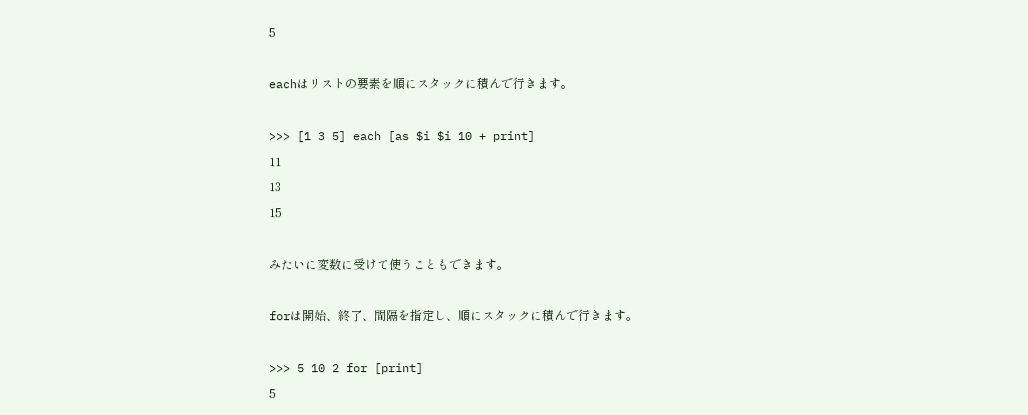5

eachはリストの要素を順にスタックに積んで行きます。

>>> [1 3 5] each [as $i $i 10 + print]
11
13
15

みたいに変数に受けて使うこともできます。

forは開始、終了、間隔を指定し、順にスタックに積んで行きます。

>>> 5 10 2 for [print]
5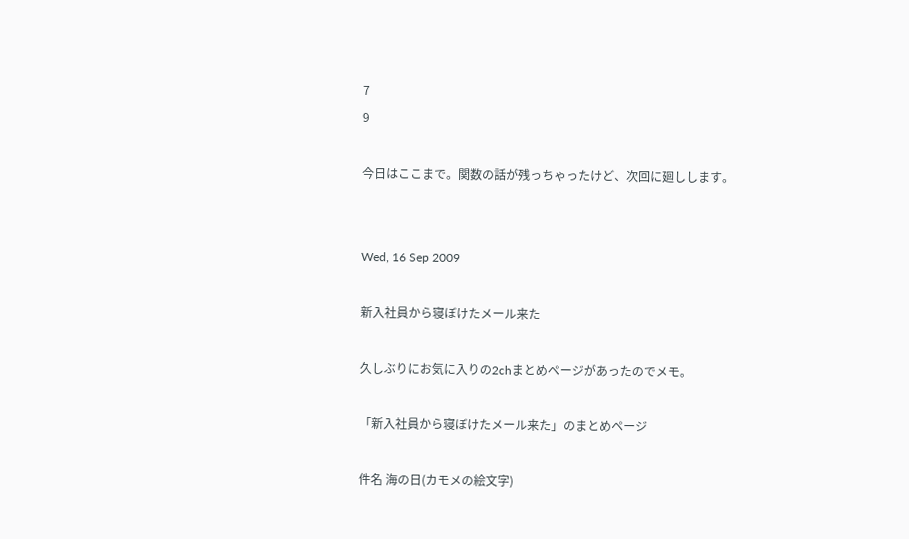7
9

今日はここまで。関数の話が残っちゃったけど、次回に廻しします。


Wed, 16 Sep 2009

新入社員から寝ぼけたメール来た

久しぶりにお気に入りの2chまとめページがあったのでメモ。

「新入社員から寝ぼけたメール来た」のまとめページ

件名 海の日(カモメの絵文字)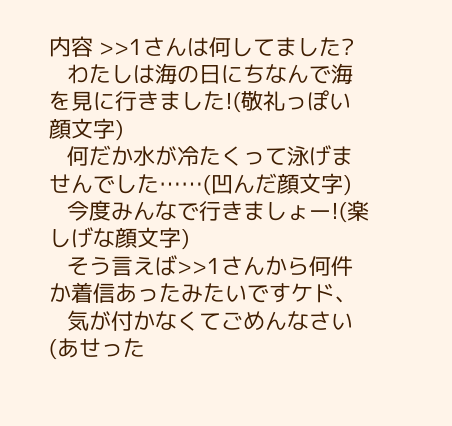内容 >>1さんは何してました?
   わたしは海の日にちなんで海を見に行きました!(敬礼っぽい顔文字)
   何だか水が冷たくって泳げませんでした……(凹んだ顔文字)
   今度みんなで行きましょー!(楽しげな顔文字)
   そう言えば>>1さんから何件か着信あったみたいですケド、
   気が付かなくてごめんなさい(あせった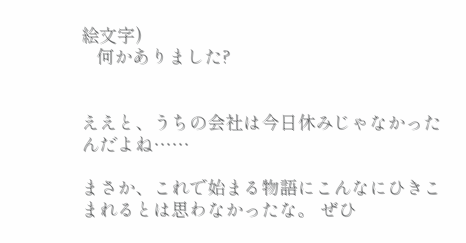絵文字)
   何かありました?


ええと、うちの会社は今日休みじゃなかったんだよね……

まさか、これで始まる物語にこんなにひきこまれるとは思わなかったな。 ぜひ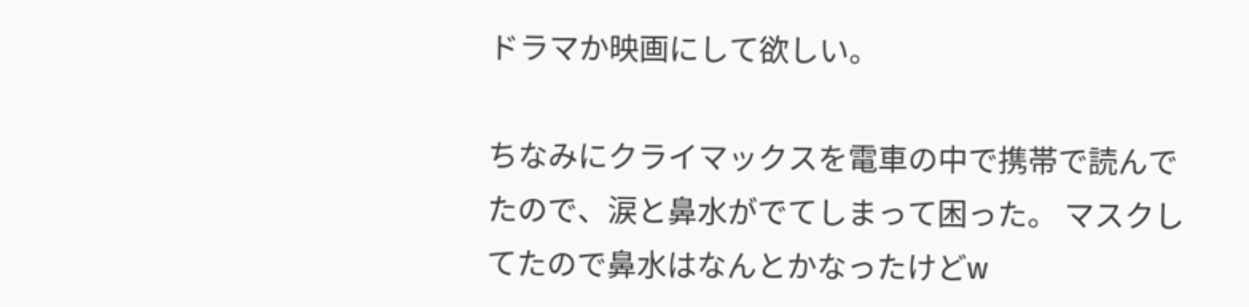ドラマか映画にして欲しい。

ちなみにクライマックスを電車の中で携帯で読んでたので、涙と鼻水がでてしまって困った。 マスクしてたので鼻水はなんとかなったけどw